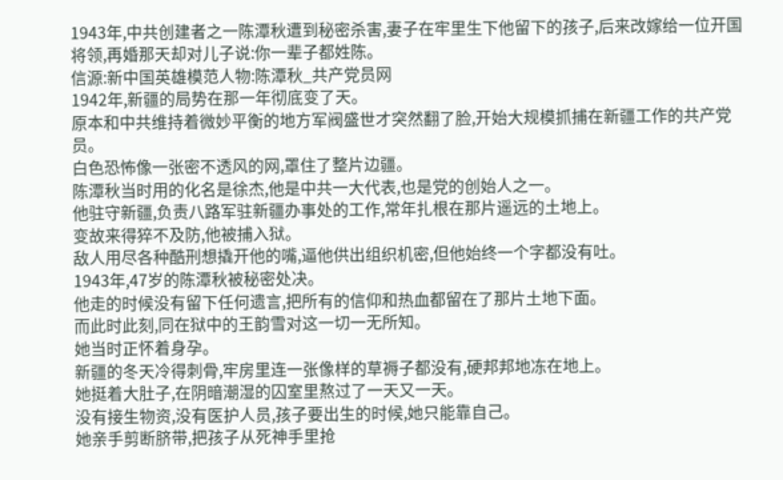1943年,中共创建者之一陈潭秋遭到秘密杀害,妻子在牢里生下他留下的孩子,后来改嫁给一位开国将领,再婚那天却对儿子说:你一辈子都姓陈。
信源:新中国英雄模范人物:陈潭秋_共产党员网
1942年,新疆的局势在那一年彻底变了天。
原本和中共维持着微妙平衡的地方军阀盛世才突然翻了脸,开始大规模抓捕在新疆工作的共产党员。
白色恐怖像一张密不透风的网,罩住了整片边疆。
陈潭秋当时用的化名是徐杰,他是中共一大代表,也是党的创始人之一。
他驻守新疆,负责八路军驻新疆办事处的工作,常年扎根在那片遥远的土地上。
变故来得猝不及防,他被捕入狱。
敌人用尽各种酷刑想撬开他的嘴,逼他供出组织机密,但他始终一个字都没有吐。
1943年,47岁的陈潭秋被秘密处决。
他走的时候没有留下任何遗言,把所有的信仰和热血都留在了那片土地下面。
而此时此刻,同在狱中的王韵雪对这一切一无所知。
她当时正怀着身孕。
新疆的冬天冷得刺骨,牢房里连一张像样的草褥子都没有,硬邦邦地冻在地上。
她挺着大肚子,在阴暗潮湿的囚室里熬过了一天又一天。
没有接生物资,没有医护人员,孩子要出生的时候,她只能靠自己。
她亲手剪断脐带,把孩子从死神手里抢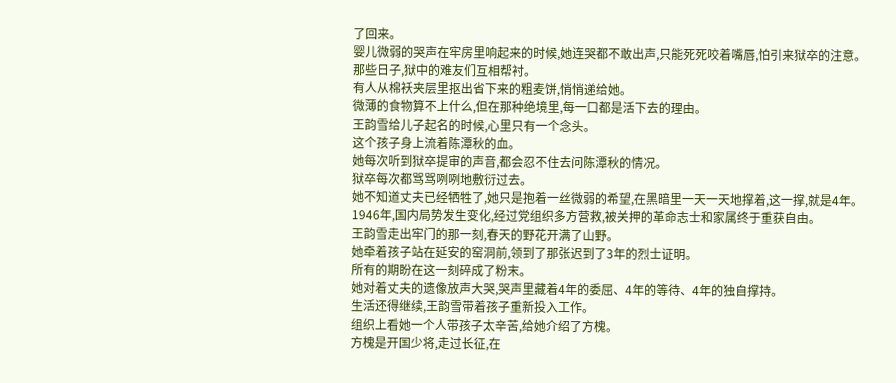了回来。
婴儿微弱的哭声在牢房里响起来的时候,她连哭都不敢出声,只能死死咬着嘴唇,怕引来狱卒的注意。
那些日子,狱中的难友们互相帮衬。
有人从棉袄夹层里抠出省下来的粗麦饼,悄悄递给她。
微薄的食物算不上什么,但在那种绝境里,每一口都是活下去的理由。
王韵雪给儿子起名的时候,心里只有一个念头。
这个孩子身上流着陈潭秋的血。
她每次听到狱卒提审的声音,都会忍不住去问陈潭秋的情况。
狱卒每次都骂骂咧咧地敷衍过去。
她不知道丈夫已经牺牲了,她只是抱着一丝微弱的希望,在黑暗里一天一天地撑着,这一撑,就是4年。
1946年,国内局势发生变化,经过党组织多方营救,被关押的革命志士和家属终于重获自由。
王韵雪走出牢门的那一刻,春天的野花开满了山野。
她牵着孩子站在延安的窑洞前,领到了那张迟到了3年的烈士证明。
所有的期盼在这一刻碎成了粉末。
她对着丈夫的遗像放声大哭,哭声里藏着4年的委屈、4年的等待、4年的独自撑持。
生活还得继续,王韵雪带着孩子重新投入工作。
组织上看她一个人带孩子太辛苦,给她介绍了方槐。
方槐是开国少将,走过长征,在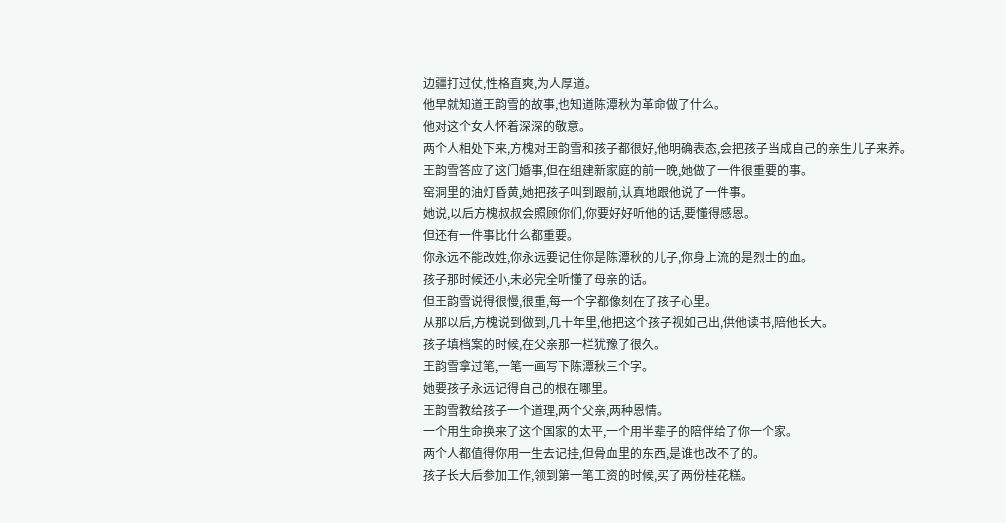边疆打过仗,性格直爽,为人厚道。
他早就知道王韵雪的故事,也知道陈潭秋为革命做了什么。
他对这个女人怀着深深的敬意。
两个人相处下来,方槐对王韵雪和孩子都很好,他明确表态,会把孩子当成自己的亲生儿子来养。
王韵雪答应了这门婚事,但在组建新家庭的前一晚,她做了一件很重要的事。
窑洞里的油灯昏黄,她把孩子叫到跟前,认真地跟他说了一件事。
她说,以后方槐叔叔会照顾你们,你要好好听他的话,要懂得感恩。
但还有一件事比什么都重要。
你永远不能改姓,你永远要记住你是陈潭秋的儿子,你身上流的是烈士的血。
孩子那时候还小,未必完全听懂了母亲的话。
但王韵雪说得很慢,很重,每一个字都像刻在了孩子心里。
从那以后,方槐说到做到,几十年里,他把这个孩子视如己出,供他读书,陪他长大。
孩子填档案的时候,在父亲那一栏犹豫了很久。
王韵雪拿过笔,一笔一画写下陈潭秋三个字。
她要孩子永远记得自己的根在哪里。
王韵雪教给孩子一个道理,两个父亲,两种恩情。
一个用生命换来了这个国家的太平,一个用半辈子的陪伴给了你一个家。
两个人都值得你用一生去记挂,但骨血里的东西,是谁也改不了的。
孩子长大后参加工作,领到第一笔工资的时候,买了两份桂花糕。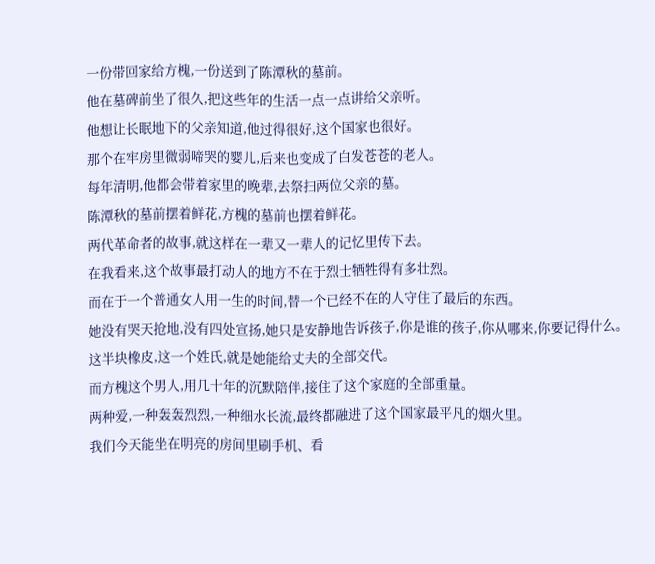一份带回家给方槐,一份送到了陈潭秋的墓前。
他在墓碑前坐了很久,把这些年的生活一点一点讲给父亲听。
他想让长眠地下的父亲知道,他过得很好,这个国家也很好。
那个在牢房里微弱啼哭的婴儿,后来也变成了白发苍苍的老人。
每年清明,他都会带着家里的晚辈,去祭扫两位父亲的墓。
陈潭秋的墓前摆着鲜花,方槐的墓前也摆着鲜花。
两代革命者的故事,就这样在一辈又一辈人的记忆里传下去。
在我看来,这个故事最打动人的地方不在于烈士牺牲得有多壮烈。
而在于一个普通女人用一生的时间,替一个已经不在的人守住了最后的东西。
她没有哭天抢地,没有四处宣扬,她只是安静地告诉孩子,你是谁的孩子,你从哪来,你要记得什么。
这半块橡皮,这一个姓氏,就是她能给丈夫的全部交代。
而方槐这个男人,用几十年的沉默陪伴,接住了这个家庭的全部重量。
两种爱,一种轰轰烈烈,一种细水长流,最终都融进了这个国家最平凡的烟火里。
我们今天能坐在明亮的房间里刷手机、看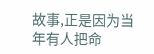故事,正是因为当年有人把命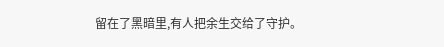留在了黑暗里,有人把余生交给了守护。